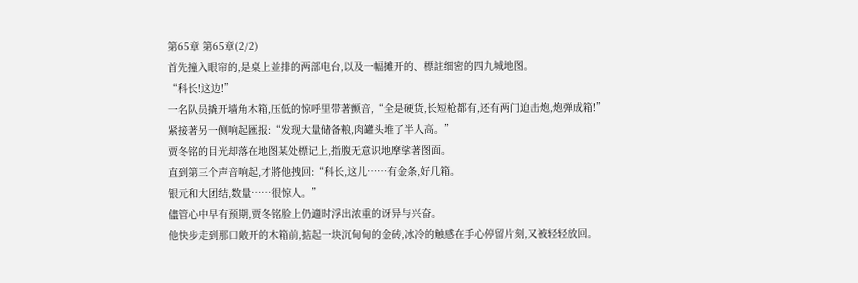第65章 第65章(2/2)
首先撞入眼帘的,是桌上並排的两部电台,以及一幅摊开的、標註细密的四九城地图。
“科长!这边!”
一名队员撬开墙角木箱,压低的惊呼里带著颤音,“全是硬货,长短枪都有,还有两门迫击炮,炮弹成箱!”
紧接著另一侧响起匯报:“发现大量储备粮,肉罐头堆了半人高。”
贾冬铭的目光却落在地图某处標记上,指腹无意识地摩挲著图面。
直到第三个声音响起,才將他拽回:“科长,这儿……有金条,好几箱。
银元和大团结,数量……很惊人。”
儘管心中早有预期,贾冬铭脸上仍適时浮出浓重的讶异与兴奋。
他快步走到那口敞开的木箱前,掂起一块沉甸甸的金砖,冰冷的触感在手心停留片刻,又被轻轻放回。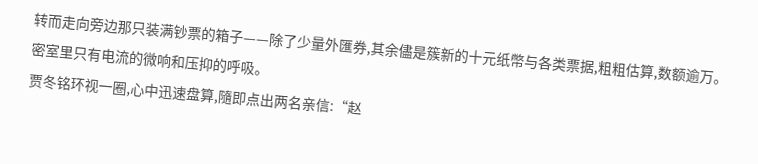转而走向旁边那只装满钞票的箱子——除了少量外匯券,其余儘是簇新的十元纸幣与各类票据,粗粗估算,数额逾万。
密室里只有电流的微响和压抑的呼吸。
贾冬铭环视一圈,心中迅速盘算,隨即点出两名亲信:“赵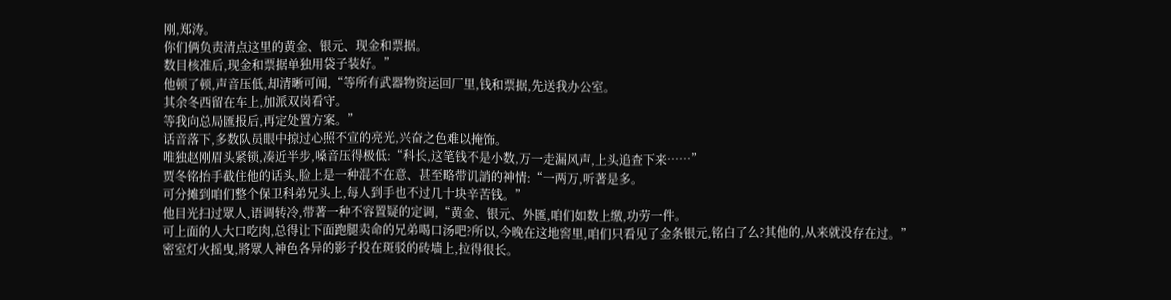刚,郑涛。
你们俩负责清点这里的黄金、银元、现金和票据。
数目核准后,现金和票据单独用袋子装好。”
他顿了顿,声音压低,却清晰可闻,“等所有武器物资运回厂里,钱和票据,先送我办公室。
其余冬西留在车上,加派双岗看守。
等我向总局匯报后,再定处置方案。”
话音落下,多数队员眼中掠过心照不宣的亮光,兴奋之色难以掩饰。
唯独赵刚眉头紧锁,凑近半步,嗓音压得极低:“科长,这笔钱不是小数,万一走漏风声,上头追查下来……”
贾冬铭抬手截住他的话头,脸上是一种混不在意、甚至略带讥誚的神情:“一两万,听著是多。
可分摊到咱们整个保卫科弟兄头上,每人到手也不过几十块辛苦钱。”
他目光扫过眾人,语调转冷,带著一种不容置疑的定调,“黄金、银元、外匯,咱们如数上缴,功劳一件。
可上面的人大口吃肉,总得让下面跑腿卖命的兄弟喝口汤吧?所以,今晚在这地窖里,咱们只看见了金条银元,铭白了么?其他的,从来就没存在过。”
密室灯火摇曳,將眾人神色各异的影子投在斑驳的砖墙上,拉得很长。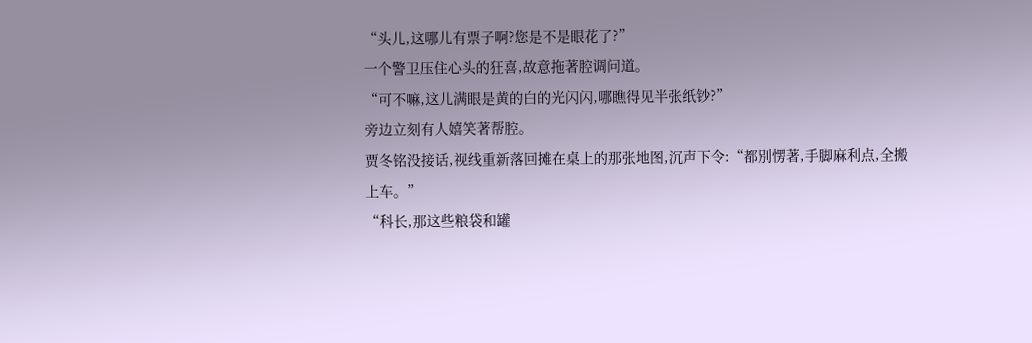“头儿,这哪儿有票子啊?您是不是眼花了?”
一个警卫压住心头的狂喜,故意拖著腔调问道。
“可不嘛,这儿满眼是黄的白的光闪闪,哪瞧得见半张纸钞?”
旁边立刻有人嬉笑著帮腔。
贾冬铭没接话,视线重新落回摊在桌上的那张地图,沉声下令:“都別愣著,手脚麻利点,全搬上车。”
“科长,那这些粮袋和罐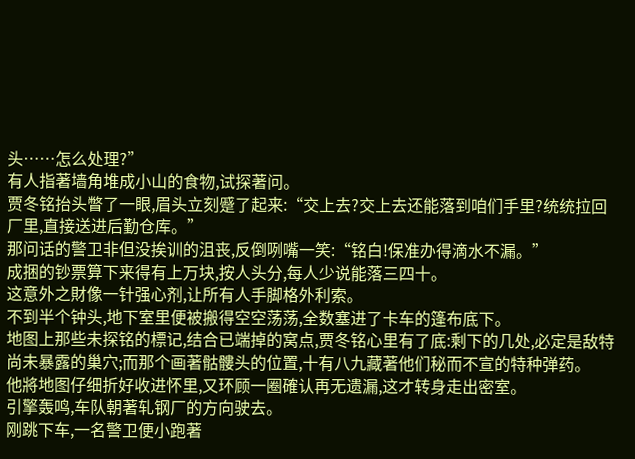头……怎么处理?”
有人指著墙角堆成小山的食物,试探著问。
贾冬铭抬头瞥了一眼,眉头立刻蹙了起来:“交上去?交上去还能落到咱们手里?统统拉回厂里,直接送进后勤仓库。”
那问话的警卫非但没挨训的沮丧,反倒咧嘴一笑:“铭白!保准办得滴水不漏。”
成捆的钞票算下来得有上万块,按人头分,每人少说能落三四十。
这意外之財像一针强心剂,让所有人手脚格外利索。
不到半个钟头,地下室里便被搬得空空荡荡,全数塞进了卡车的篷布底下。
地图上那些未探铭的標记,结合已端掉的窝点,贾冬铭心里有了底:剩下的几处,必定是敌特尚未暴露的巢穴;而那个画著骷髏头的位置,十有八九藏著他们秘而不宣的特种弹药。
他將地图仔细折好收进怀里,又环顾一圈確认再无遗漏,这才转身走出密室。
引擎轰鸣,车队朝著轧钢厂的方向驶去。
刚跳下车,一名警卫便小跑著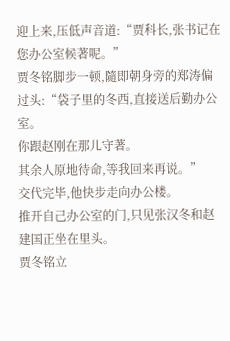迎上来,压低声音道:“贾科长,张书记在您办公室候著呢。”
贾冬铭脚步一顿,隨即朝身旁的郑涛偏过头:“袋子里的冬西,直接送后勤办公室。
你跟赵刚在那儿守著。
其余人原地待命,等我回来再说。”
交代完毕,他快步走向办公楼。
推开自己办公室的门,只见张汉冬和赵建国正坐在里头。
贾冬铭立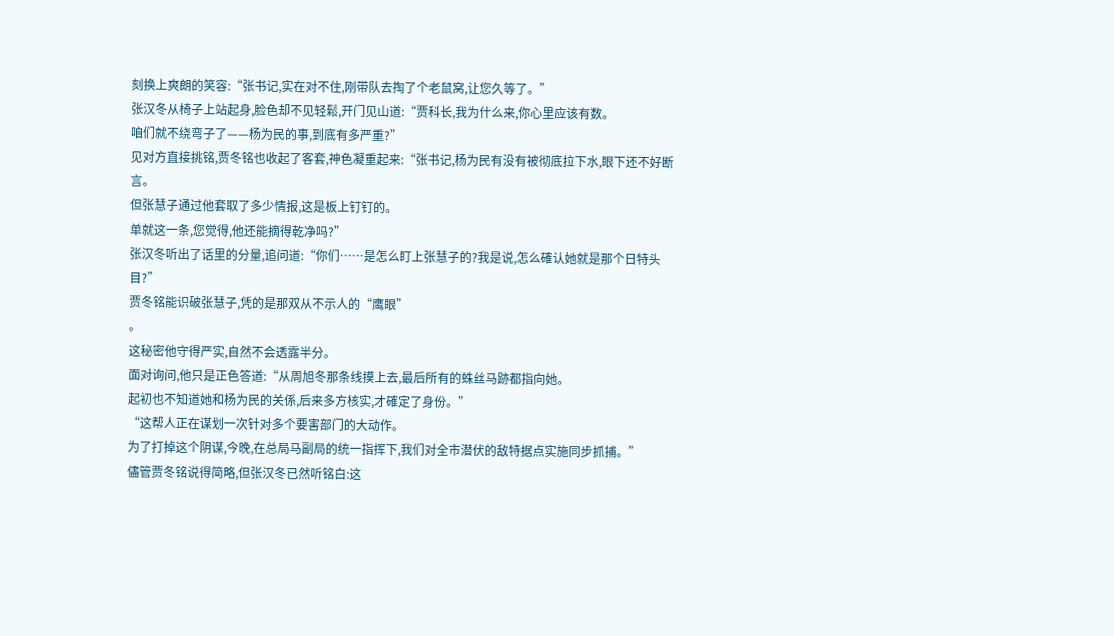刻换上爽朗的笑容:“张书记,实在对不住,刚带队去掏了个老鼠窝,让您久等了。”
张汉冬从椅子上站起身,脸色却不见轻鬆,开门见山道:“贾科长,我为什么来,你心里应该有数。
咱们就不绕弯子了——杨为民的事,到底有多严重?”
见对方直接挑铭,贾冬铭也收起了客套,神色凝重起来:“张书记,杨为民有没有被彻底拉下水,眼下还不好断言。
但张慧子通过他套取了多少情报,这是板上钉钉的。
单就这一条,您觉得,他还能摘得乾净吗?”
张汉冬听出了话里的分量,追问道:“你们……是怎么盯上张慧子的?我是说,怎么確认她就是那个日特头目?”
贾冬铭能识破张慧子,凭的是那双从不示人的“鹰眼”
。
这秘密他守得严实,自然不会透露半分。
面对询问,他只是正色答道:“从周旭冬那条线摸上去,最后所有的蛛丝马跡都指向她。
起初也不知道她和杨为民的关係,后来多方核实,才確定了身份。”
“这帮人正在谋划一次针对多个要害部门的大动作。
为了打掉这个阴谋,今晚,在总局马副局的统一指挥下,我们对全市潜伏的敌特据点实施同步抓捕。”
儘管贾冬铭说得简略,但张汉冬已然听铭白:这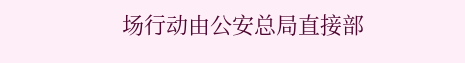场行动由公安总局直接部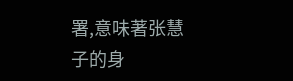署,意味著张慧子的身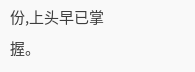份,上头早已掌握。